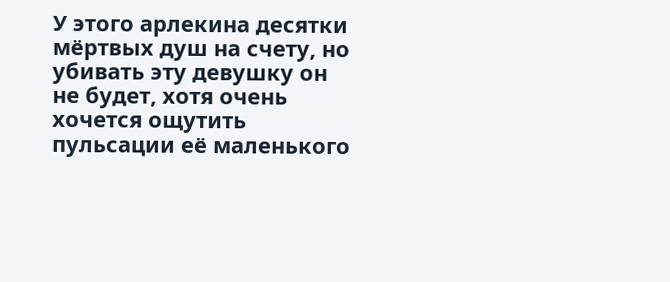У этого арлекина десятки мёртвых душ на счету, но убивать эту девушку он не будет, хотя очень хочется ощутить пульсации её маленького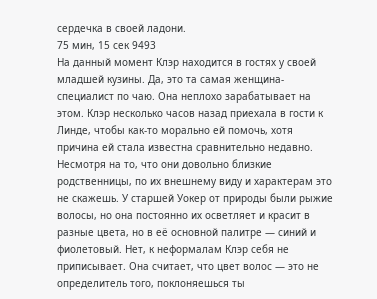сердечка в своей ладони.
75 мин, 15 сек 9493
На данный момент Клэр находится в гостях у своей младшей кузины. Да, это та самая женщина-специалист по чаю. Она неплохо зарабатывает на этом. Клэр несколько часов назад приехала в гости к Линде, чтобы как-то морально ей помочь, хотя причина ей стала известна сравнительно недавно. Несмотря на то, что они довольно близкие родственницы, по их внешнему виду и характерам это не скажешь. У старшей Уокер от природы были рыжие волосы, но она постоянно их осветляет и красит в разные цвета, но в её основной палитре — синий и фиолетовый. Нет, к неформалам Клэр себя не приписывает. Она считает, что цвет волос — это не определитель того, поклоняешься ты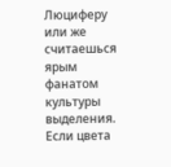Люциферу или же считаешься ярым фанатом культуры выделения. Если цвета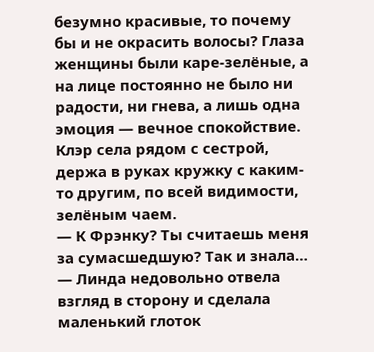безумно красивые, то почему бы и не окрасить волосы? Глаза женщины были каре-зелёные, а на лице постоянно не было ни радости, ни гнева, а лишь одна эмоция — вечное спокойствие. Клэр села рядом с сестрой, держа в руках кружку с каким-то другим, по всей видимости, зелёным чаем.
— К Фрэнку? Ты считаешь меня за сумасшедшую? Так и знала… — Линда недовольно отвела взгляд в сторону и сделала маленький глоток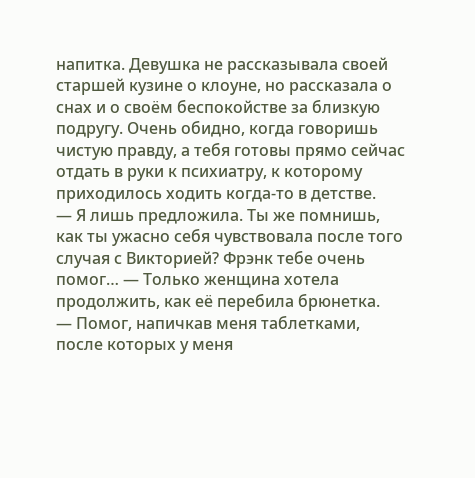напитка. Девушка не рассказывала своей старшей кузине о клоуне, но рассказала о снах и о своём беспокойстве за близкую подругу. Очень обидно, когда говоришь чистую правду, а тебя готовы прямо сейчас отдать в руки к психиатру, к которому приходилось ходить когда-то в детстве.
— Я лишь предложила. Ты же помнишь, как ты ужасно себя чувствовала после того случая с Викторией? Фрэнк тебе очень помог… — Только женщина хотела продолжить, как её перебила брюнетка.
— Помог, напичкав меня таблетками, после которых у меня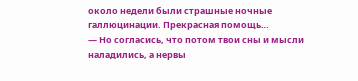около недели были страшные ночные галлюцинации. Прекрасная помощь…
— Но согласись, что потом твои сны и мысли наладились, а нервы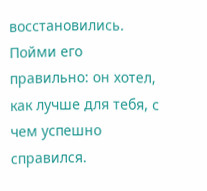восстановились. Пойми его правильно: он хотел, как лучше для тебя, с чем успешно справился.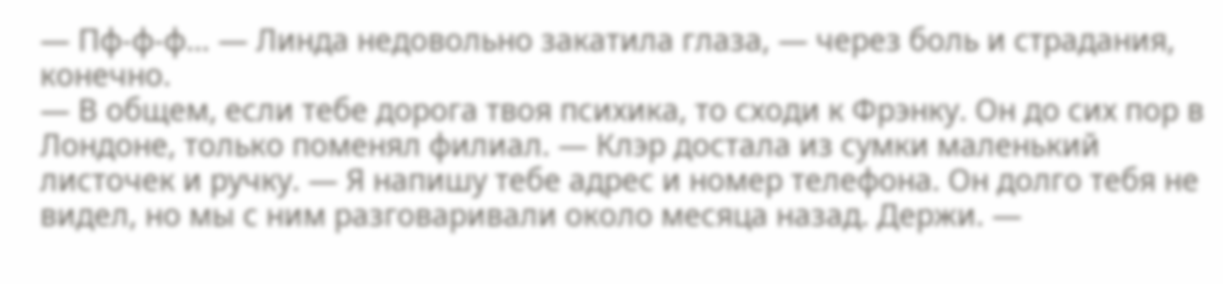— Пф-ф-ф… — Линда недовольно закатила глаза, — через боль и страдания, конечно.
— В общем, если тебе дорога твоя психика, то сходи к Фрэнку. Он до сих пор в Лондоне, только поменял филиал. — Клэр достала из сумки маленький листочек и ручку. — Я напишу тебе адрес и номер телефона. Он долго тебя не видел, но мы с ним разговаривали около месяца назад. Держи. —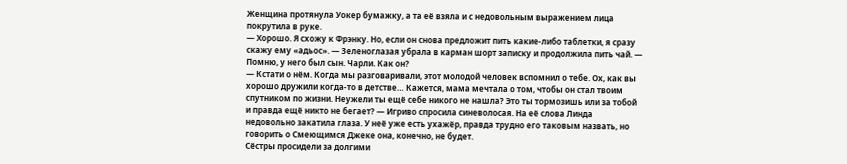Женщина протянула Уокер бумажку, а та её взяла и с недовольным выражением лица покрутила в руке.
— Хорошо. Я схожу к Фрэнку. Но, если он снова предложит пить какие-либо таблетки, я сразу скажу ему «адьос». — Зеленоглазая убрала в карман шорт записку и продолжила пить чай. — Помню, у него был сын. Чарли. Как он?
— Кстати о нём. Когда мы разговаривали, этот молодой человек вспомнил о тебе. Ох, как вы хорошо дружили когда-то в детстве… Кажется, мама мечтала о том, чтобы он стал твоим спутником по жизни. Неужели ты ещё себе никого не нашла? Это ты тормозишь или за тобой и правда ещё никто не бегает? — Игриво спросила синеволосая. На её слова Линда недовольно закатила глаза. У неё уже есть ухажёр, правда трудно его таковым назвать, но говорить о Смеющимся Джеке она, конечно, не будет.
Сёстры просидели за долгими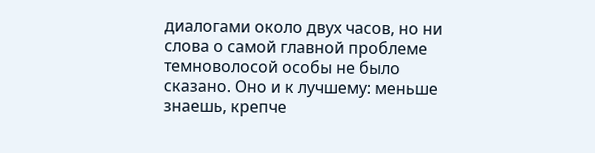диалогами около двух часов, но ни слова о самой главной проблеме темноволосой особы не было сказано. Оно и к лучшему: меньше знаешь, крепче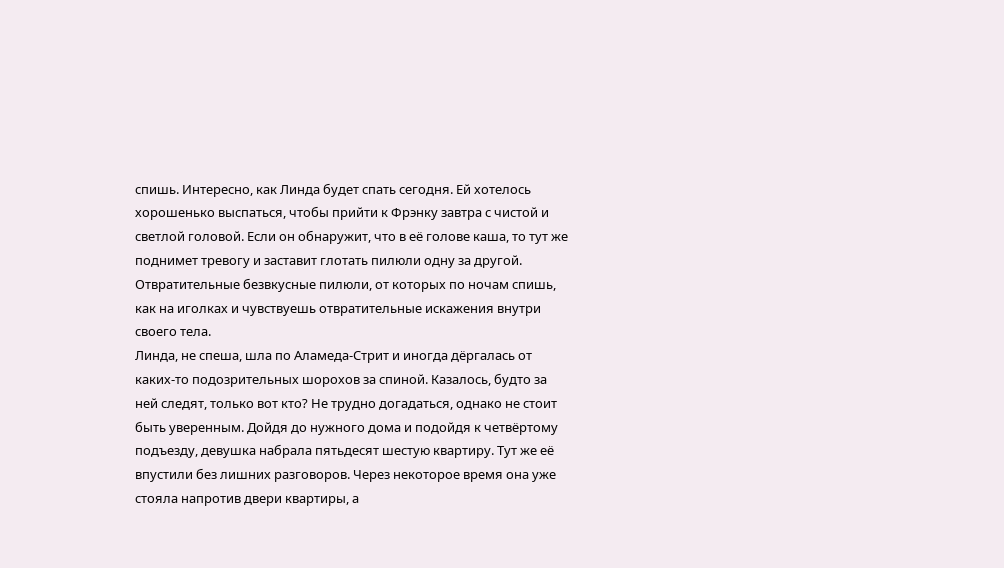спишь. Интересно, как Линда будет спать сегодня. Ей хотелось хорошенько выспаться, чтобы прийти к Фрэнку завтра с чистой и светлой головой. Если он обнаружит, что в её голове каша, то тут же поднимет тревогу и заставит глотать пилюли одну за другой. Отвратительные безвкусные пилюли, от которых по ночам спишь, как на иголках и чувствуешь отвратительные искажения внутри своего тела.
Линда, не спеша, шла по Аламеда-Стрит и иногда дёргалась от каких-то подозрительных шорохов за спиной. Казалось, будто за ней следят, только вот кто? Не трудно догадаться, однако не стоит быть уверенным. Дойдя до нужного дома и подойдя к четвёртому подъезду, девушка набрала пятьдесят шестую квартиру. Тут же её впустили без лишних разговоров. Через некоторое время она уже стояла напротив двери квартиры, а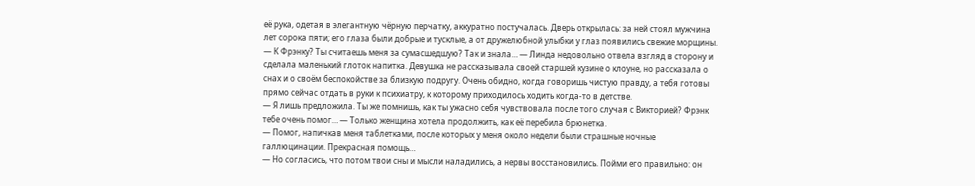её рука, одетая в элегантную чёрную перчатку, аккуратно постучалась. Дверь открылась: за ней стоял мужчина лет сорока пяти; его глаза были добрые и тусклые, а от дружелюбной улыбки у глаз появились свежие морщины.
— К Фрэнку? Ты считаешь меня за сумасшедшую? Так и знала… — Линда недовольно отвела взгляд в сторону и сделала маленький глоток напитка. Девушка не рассказывала своей старшей кузине о клоуне, но рассказала о снах и о своём беспокойстве за близкую подругу. Очень обидно, когда говоришь чистую правду, а тебя готовы прямо сейчас отдать в руки к психиатру, к которому приходилось ходить когда-то в детстве.
— Я лишь предложила. Ты же помнишь, как ты ужасно себя чувствовала после того случая с Викторией? Фрэнк тебе очень помог… — Только женщина хотела продолжить, как её перебила брюнетка.
— Помог, напичкав меня таблетками, после которых у меня около недели были страшные ночные галлюцинации. Прекрасная помощь…
— Но согласись, что потом твои сны и мысли наладились, а нервы восстановились. Пойми его правильно: он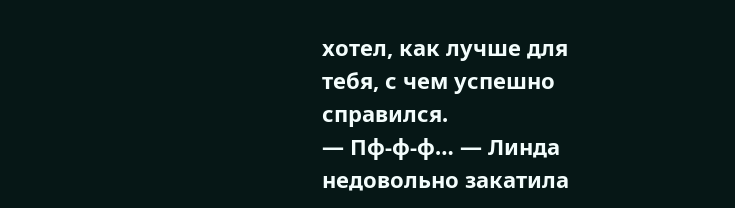хотел, как лучше для тебя, с чем успешно справился.
— Пф-ф-ф… — Линда недовольно закатила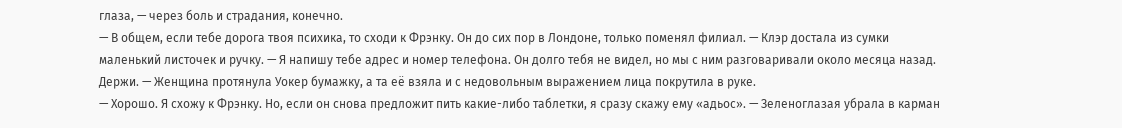глаза, — через боль и страдания, конечно.
— В общем, если тебе дорога твоя психика, то сходи к Фрэнку. Он до сих пор в Лондоне, только поменял филиал. — Клэр достала из сумки маленький листочек и ручку. — Я напишу тебе адрес и номер телефона. Он долго тебя не видел, но мы с ним разговаривали около месяца назад. Держи. — Женщина протянула Уокер бумажку, а та её взяла и с недовольным выражением лица покрутила в руке.
— Хорошо. Я схожу к Фрэнку. Но, если он снова предложит пить какие-либо таблетки, я сразу скажу ему «адьос». — Зеленоглазая убрала в карман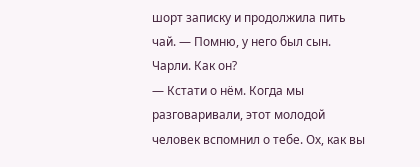шорт записку и продолжила пить чай. — Помню, у него был сын. Чарли. Как он?
— Кстати о нём. Когда мы разговаривали, этот молодой человек вспомнил о тебе. Ох, как вы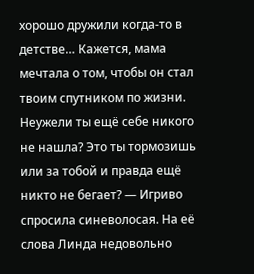хорошо дружили когда-то в детстве… Кажется, мама мечтала о том, чтобы он стал твоим спутником по жизни. Неужели ты ещё себе никого не нашла? Это ты тормозишь или за тобой и правда ещё никто не бегает? — Игриво спросила синеволосая. На её слова Линда недовольно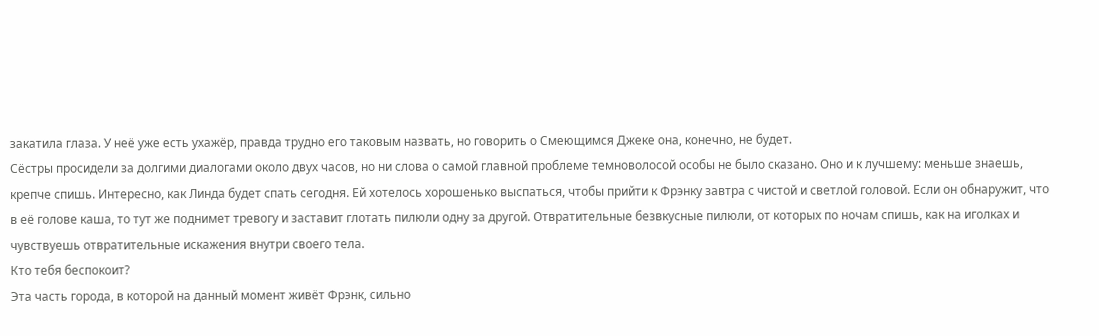закатила глаза. У неё уже есть ухажёр, правда трудно его таковым назвать, но говорить о Смеющимся Джеке она, конечно, не будет.
Сёстры просидели за долгими диалогами около двух часов, но ни слова о самой главной проблеме темноволосой особы не было сказано. Оно и к лучшему: меньше знаешь, крепче спишь. Интересно, как Линда будет спать сегодня. Ей хотелось хорошенько выспаться, чтобы прийти к Фрэнку завтра с чистой и светлой головой. Если он обнаружит, что в её голове каша, то тут же поднимет тревогу и заставит глотать пилюли одну за другой. Отвратительные безвкусные пилюли, от которых по ночам спишь, как на иголках и чувствуешь отвратительные искажения внутри своего тела.
Кто тебя беспокоит?
Эта часть города, в которой на данный момент живёт Фрэнк, сильно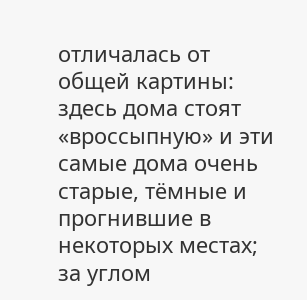отличалась от общей картины: здесь дома стоят «вроссыпную» и эти самые дома очень старые, тёмные и прогнившие в некоторых местах; за углом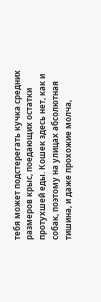тебя может подстерегать кучка средних размеров крыс, поедающих остатки протухшей еды. Кошек здесь нет, как и собак, поэтому на улицах абсолютная тишина, и даже прохожие молча,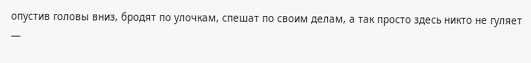опустив головы вниз, бродят по улочкам, спешат по своим делам, а так просто здесь никто не гуляет —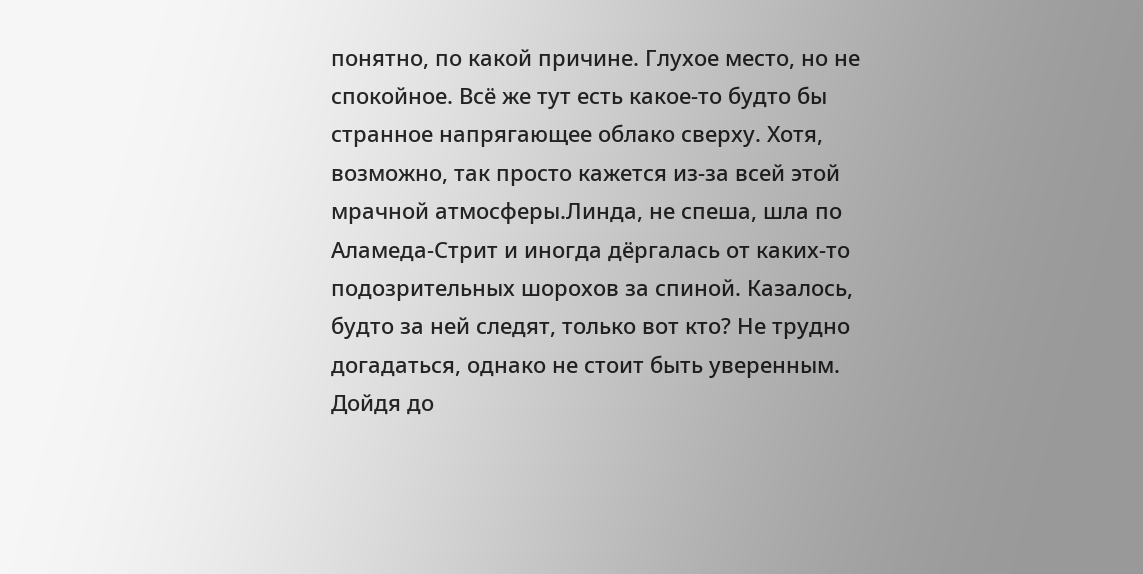понятно, по какой причине. Глухое место, но не спокойное. Всё же тут есть какое-то будто бы странное напрягающее облако сверху. Хотя, возможно, так просто кажется из-за всей этой мрачной атмосферы.Линда, не спеша, шла по Аламеда-Стрит и иногда дёргалась от каких-то подозрительных шорохов за спиной. Казалось, будто за ней следят, только вот кто? Не трудно догадаться, однако не стоит быть уверенным. Дойдя до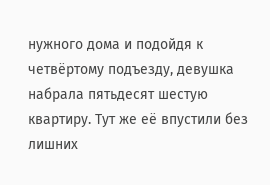нужного дома и подойдя к четвёртому подъезду, девушка набрала пятьдесят шестую квартиру. Тут же её впустили без лишних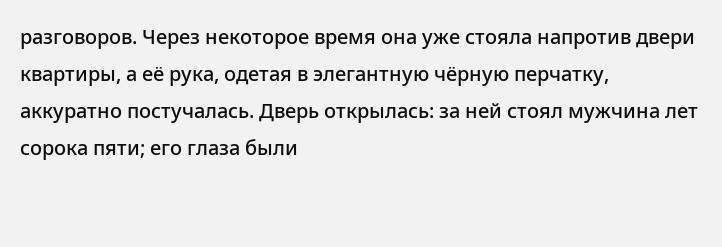разговоров. Через некоторое время она уже стояла напротив двери квартиры, а её рука, одетая в элегантную чёрную перчатку, аккуратно постучалась. Дверь открылась: за ней стоял мужчина лет сорока пяти; его глаза были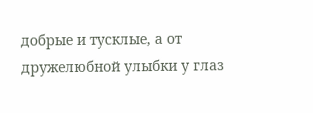добрые и тусклые, а от дружелюбной улыбки у глаз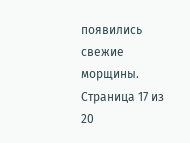появились свежие морщины.
Страница 17 из 20